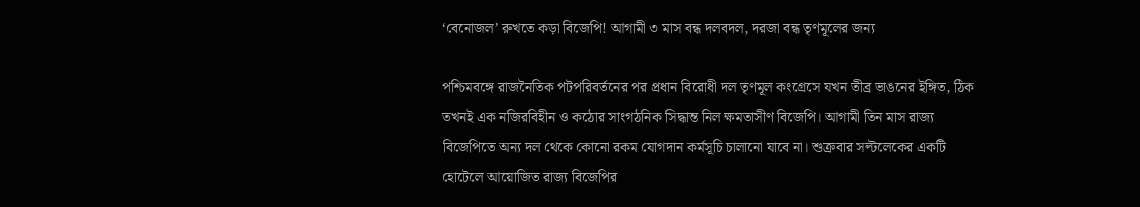‘বেনোজল’ রুখতে কড়া বিজেপি! আগামী ৩ মাস বন্ধ দলবদল, দরজা বন্ধ তৃণমূলের জন্য

পশ্চিমবঙ্গে রাজনৈতিক পটপরিবর্তনের পর প্রধান বিরোধী দল তৃণমূল কংগ্রেসে যখন তীব্র ভাঙনের ইঙ্গিত, ঠিক তখনই এক নজিরবিহীন ও কঠোর সাংগঠনিক সিদ্ধান্ত নিল ক্ষমতাসীণ বিজেপি। আগামী তিন মাস রাজ্য বিজেপিতে অন্য দল থেকে কোনো রকম যোগদান কর্মসূচি চালানো যাবে না। শুক্রবার সল্টলেকের একটি হোটেলে আয়োজিত রাজ্য বিজেপির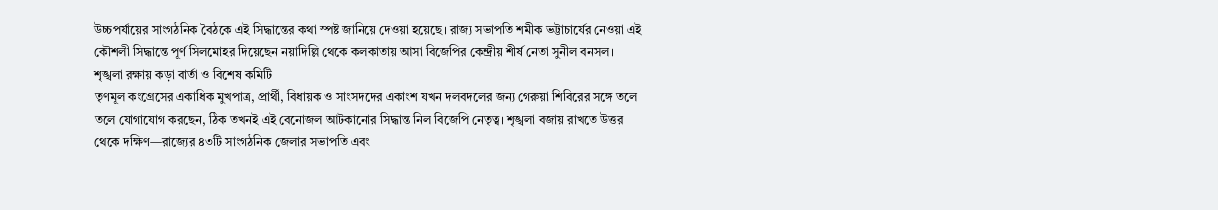উচ্চপর্যায়ের সাংগঠনিক বৈঠকে এই সিদ্ধান্তের কথা স্পষ্ট জানিয়ে দেওয়া হয়েছে। রাজ্য সভাপতি শমীক ভট্টাচার্যের নেওয়া এই কৌশলী সিদ্ধান্তে পূর্ণ সিলমোহর দিয়েছেন নয়াদিল্লি থেকে কলকাতায় আসা বিজেপির কেন্দ্রীয় শীর্ষ নেতা সুনীল বনসল।
শৃঙ্খলা রক্ষায় কড়া বার্তা ও বিশেষ কমিটি
তৃণমূল কংগ্রেসের একাধিক মুখপাত্র, প্রার্থী, বিধায়ক ও সাংসদদের একাংশ যখন দলবদলের জন্য গেরুয়া শিবিরের সঙ্গে তলে তলে যোগাযোগ করছেন, ঠিক তখনই এই বেনোজল আটকানোর সিদ্ধান্ত নিল বিজেপি নেতৃত্ব। শৃঙ্খলা বজায় রাখতে উত্তর থেকে দক্ষিণ—রাজ্যের ৪৩টি সাংগঠনিক জেলার সভাপতি এবং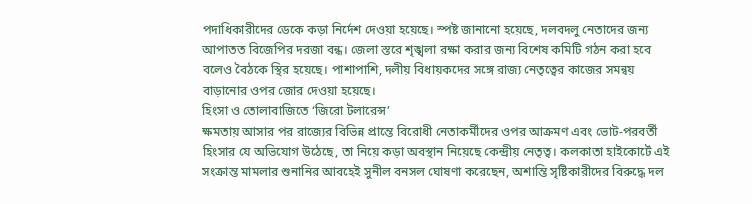পদাধিকারীদের ডেকে কড়া নির্দেশ দেওয়া হয়েছে। স্পষ্ট জানানো হয়েছে, দলবদলু নেতাদের জন্য আপাতত বিজেপির দরজা বন্ধ। জেলা স্তরে শৃঙ্খলা রক্ষা করার জন্য বিশেষ কমিটি গঠন করা হবে বলেও বৈঠকে স্থির হয়েছে। পাশাপাশি, দলীয় বিধায়কদের সঙ্গে রাজ্য নেতৃত্বের কাজের সমন্বয় বাড়ানোর ওপর জোর দেওয়া হয়েছে।
হিংসা ও তোলাবাজিতে ‘জিরো টলারেন্স’
ক্ষমতায় আসার পর রাজ্যের বিভিন্ন প্রান্তে বিরোধী নেতাকর্মীদের ওপর আক্রমণ এবং ভোট-পরবর্তী হিংসার যে অভিযোগ উঠেছে, তা নিয়ে কড়া অবস্থান নিয়েছে কেন্দ্রীয় নেতৃত্ব। কলকাতা হাইকোর্টে এই সংক্রান্ত মামলার শুনানির আবহেই সুনীল বনসল ঘোষণা করেছেন, অশান্তি সৃষ্টিকারীদের বিরুদ্ধে দল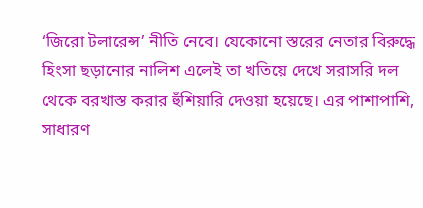‘জিরো টলারেন্স’ নীতি নেবে। যেকোনো স্তরের নেতার বিরুদ্ধে হিংসা ছড়ানোর নালিশ এলেই তা খতিয়ে দেখে সরাসরি দল থেকে বরখাস্ত করার হুঁশিয়ারি দেওয়া হয়েছে। এর পাশাপাশি, সাধারণ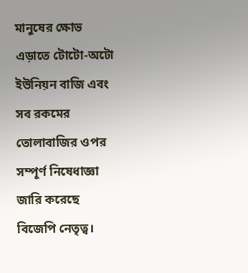মানুষের ক্ষোভ এড়াতে টোটো-অটো ইউনিয়ন বাজি এবং সব রকমের তোলাবাজির ওপর সম্পূর্ণ নিষেধাজ্ঞা জারি করেছে বিজেপি নেতৃত্ব।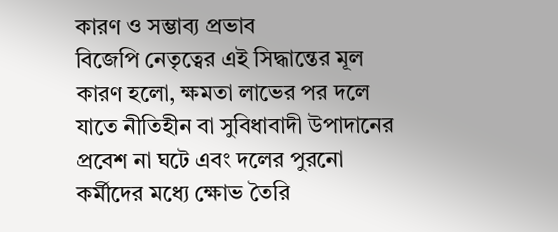কারণ ও সম্ভাব্য প্রভাব
বিজেপি নেতৃত্বের এই সিদ্ধান্তের মূল কারণ হলো, ক্ষমতা লাভের পর দলে যাতে নীতিহীন বা সুবিধাবাদী উপাদানের প্রবেশ না ঘটে এবং দলের পুরনো কর্মীদের মধ্যে ক্ষোভ তৈরি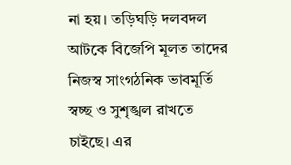না হয়। তড়িঘড়ি দলবদল আটকে বিজেপি মূলত তাদের নিজস্ব সাংগঠনিক ভাবমূর্তি স্বচ্ছ ও সুশৃঙ্খল রাখতে চাইছে। এর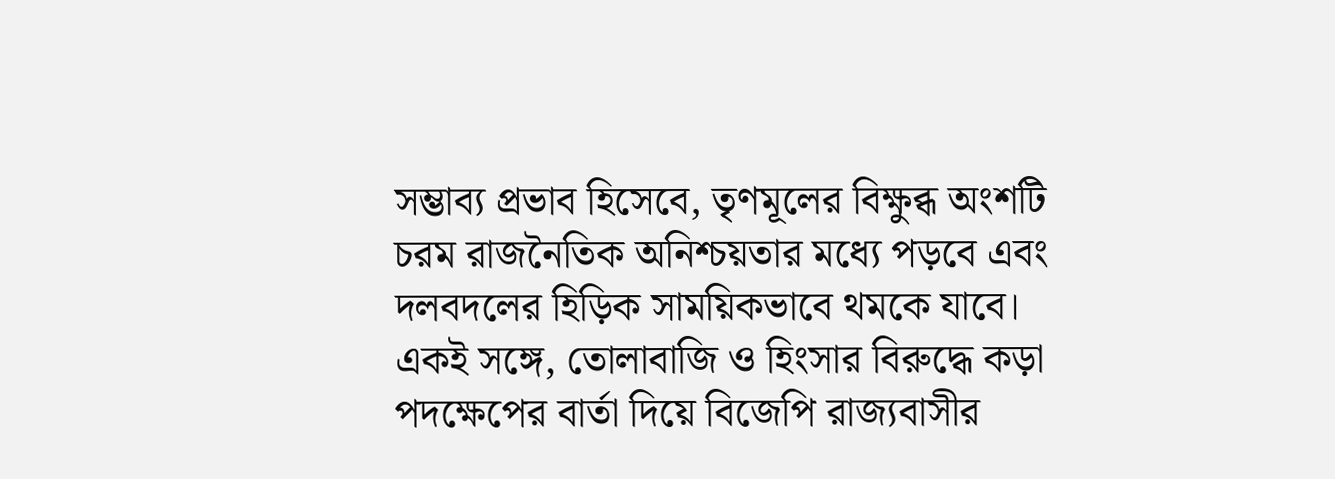সম্ভাব্য প্রভাব হিসেবে, তৃণমূলের বিক্ষুব্ধ অংশটি চরম রাজনৈতিক অনিশ্চয়তার মধ্যে পড়বে এবং দলবদলের হিড়িক সাময়িকভাবে থমকে যাবে। একই সঙ্গে, তোলাবাজি ও হিংসার বিরুদ্ধে কড়া পদক্ষেপের বার্তা দিয়ে বিজেপি রাজ্যবাসীর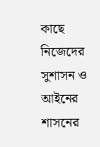কাছে নিজেদের সুশাসন ও আইনের শাসনের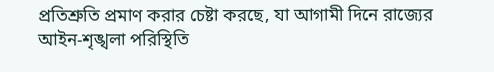প্রতিশ্রুতি প্রমাণ করার চেষ্টা করছে, যা আগামী দিনে রাজ্যের আইন-শৃঙ্খলা পরিস্থিতি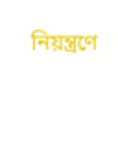নিয়ন্ত্রণে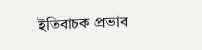ইতিবাচক প্রভাব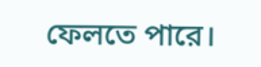ফেলতে পারে।